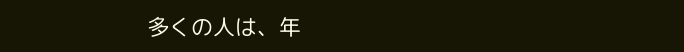多くの人は、年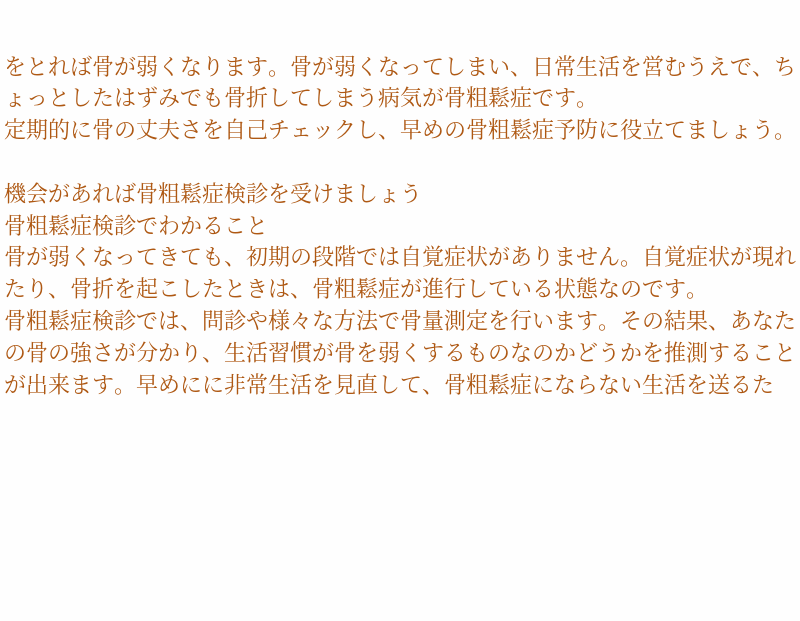をとれば骨が弱くなります。骨が弱くなってしまい、日常生活を営むうえで、ちょっとしたはずみでも骨折してしまう病気が骨粗鬆症です。
定期的に骨の丈夫さを自己チェックし、早めの骨粗鬆症予防に役立てましょう。

機会があれば骨粗鬆症検診を受けましょう
骨粗鬆症検診でわかること
骨が弱くなってきても、初期の段階では自覚症状がありません。自覚症状が現れたり、骨折を起こしたときは、骨粗鬆症が進行している状態なのです。
骨粗鬆症検診では、問診や様々な方法で骨量測定を行います。その結果、あなたの骨の強さが分かり、生活習慣が骨を弱くするものなのかどうかを推測することが出来ます。早めにに非常生活を見直して、骨粗鬆症にならない生活を送るた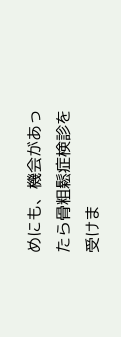めにも、機会があったら骨粗鬆症検診を受けま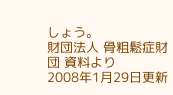しょう。
財団法人 骨粗鬆症財団 資料より
2008年1月29日更新